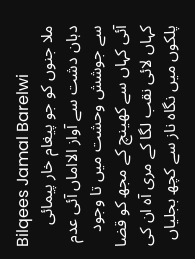Bilqees Jamal Barelwi
ملا جنوں کو جو پیغام خار پیمائی دہان دشت سے آواز الااماں آئی عدم سے جوشش وحشت میں تا وجود آئی کہاں سے کھینچ کے مجھ کو قضا کہاں لائی نقب لگا کے مری آہ ان کی پلکوں میں نگاہ ناز سے کچھ بجلیاں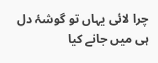چرا لائی یہاں تو گوشۂ دل ہی میں جانے کیا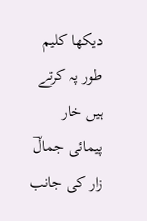دیکھا کلیم طور پہ کرتے ہیں خار پیمائی جمالؔ زار کی جانب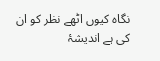نگاہ کیوں اٹھے نظر کو ان کی ہے اندیشۂ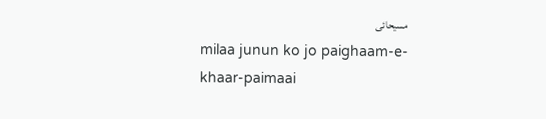مسیحائی
milaa junun ko jo paighaam-e-khaar-paimaai